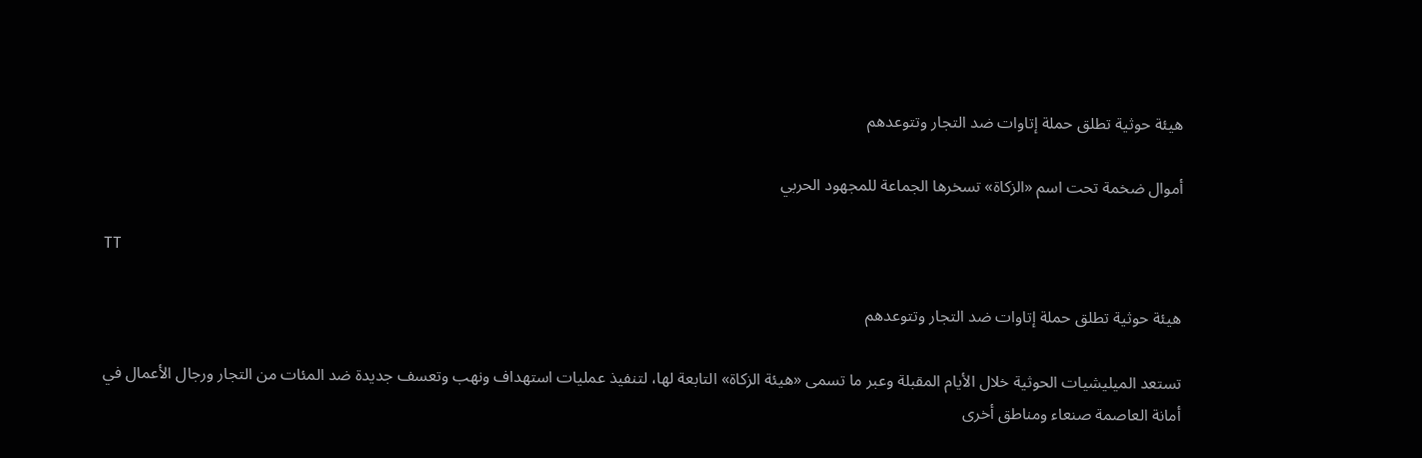هيئة حوثية تطلق حملة إتاوات ضد التجار وتتوعدهم

أموال ضخمة تحت اسم «الزكاة» تسخرها الجماعة للمجهود الحربي

TT

هيئة حوثية تطلق حملة إتاوات ضد التجار وتتوعدهم

تستعد الميليشيات الحوثية خلال الأيام المقبلة وعبر ما تسمى «هيئة الزكاة» التابعة لها، لتنفيذ عمليات استهداف ونهب وتعسف جديدة ضد المئات من التجار ورجال الأعمال في أمانة العاصمة صنعاء ومناطق أخرى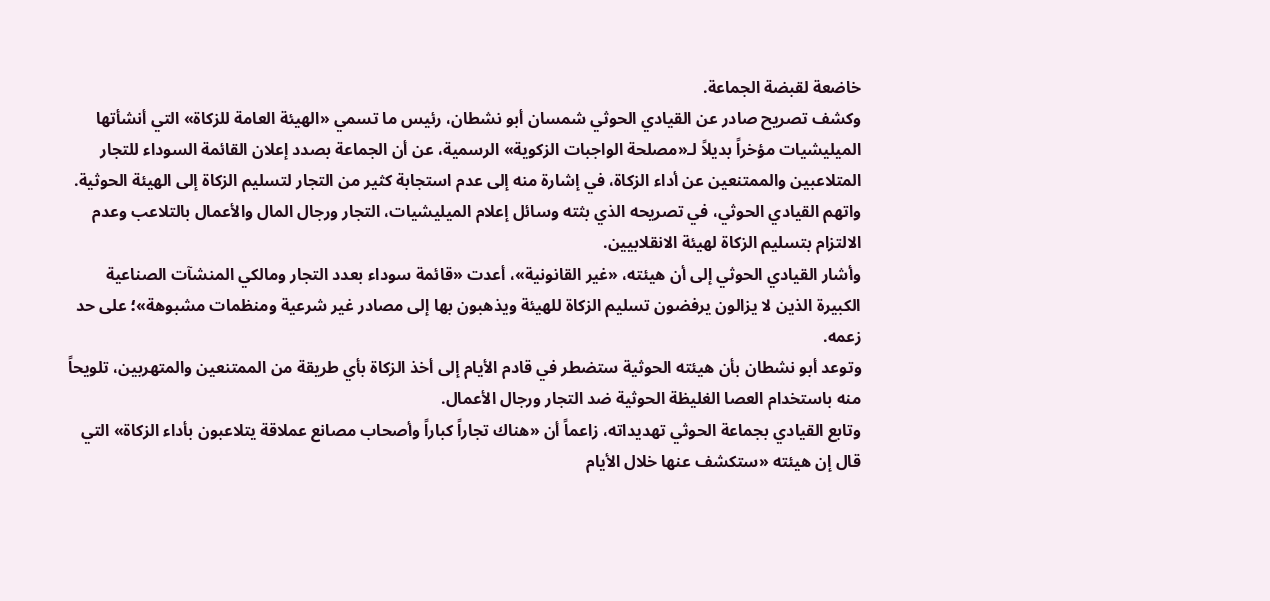خاضعة لقبضة الجماعة.
وكشف تصريح صادر عن القيادي الحوثي شمسان أبو نشطان، رئيس ما تسمي «الهيئة العامة للزكاة» التي أنشأتها الميليشيات مؤخراً بديلاً لـ«مصلحة الواجبات الزكوية» الرسمية، عن أن الجماعة بصدد إعلان القائمة السوداء للتجار المتلاعبين والممتنعين عن أداء الزكاة، في إشارة منه إلى عدم استجابة كثير من التجار لتسليم الزكاة إلى الهيئة الحوثية.
واتهم القيادي الحوثي، في تصريحه الذي بثته وسائل إعلام الميليشيات، التجار ورجال المال والأعمال بالتلاعب وعدم الالتزام بتسليم الزكاة لهيئة الانقلابيين.
وأشار القيادي الحوثي إلى أن هيئته، «غير القانونية»، أعدت «قائمة سوداء بعدد التجار ومالكي المنشآت الصناعية الكبيرة الذين لا يزالون يرفضون تسليم الزكاة للهيئة ويذهبون بها إلى مصادر غير شرعية ومنظمات مشبوهة»؛ على حد زعمه.
وتوعد أبو نشطان بأن هيئته الحوثية ستضطر في قادم الأيام إلى أخذ الزكاة بأي طريقة من الممتنعين والمتهربين، تلويحاً منه باستخدام العصا الغليظة الحوثية ضد التجار ورجال الأعمال.
وتابع القيادي بجماعة الحوثي تهديداته، زاعماً أن «هناك تجاراً كباراً وأصحاب مصانع عملاقة يتلاعبون بأداء الزكاة» التي قال إن هيئته «ستكشف عنها خلال الأيام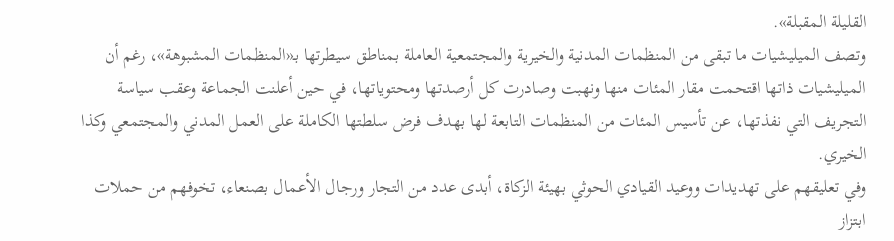القليلة المقبلة».
وتصف الميليشيات ما تبقى من المنظمات المدنية والخيرية والمجتمعية العاملة بمناطق سيطرتها بـ«المنظمات المشبوهة»، رغم أن الميليشيات ذاتها اقتحمت مقار المئات منها ونهبت وصادرت كل أرصدتها ومحتوياتها، في حين أعلنت الجماعة وعقب سياسة التجريف التي نفذتها، عن تأسيس المئات من المنظمات التابعة لها بهدف فرض سلطتها الكاملة على العمل المدني والمجتمعي وكذا الخيري.
وفي تعليقهم على تهديدات ووعيد القيادي الحوثي بهيئة الزكاة، أبدى عدد من التجار ورجال الأعمال بصنعاء، تخوفهم من حملات ابتزاز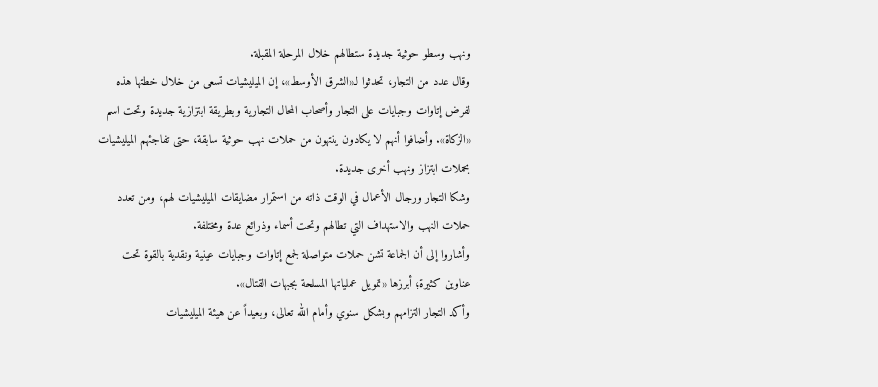ونهب وسطو حوثية جديدة ستطالهم خلال المرحلة المقبلة.
وقال عدد من التجار، تحدثوا لـ«الشرق الأوسط»، إن الميليشيات تسعى من خلال خطتها هذه لفرض إتاوات وجبايات على التجار وأصحاب المحال التجارية وبطريقة ابتزازية جديدة وتحت اسم «الزكاة». وأضافوا أنهم لا يكادون ينتهون من حملات نهب حوثية سابقة، حتى تفاجئهم الميليشيات بحملات ابتزاز ونهب أخرى جديدة.
وشكا التجار ورجال الأعمال في الوقت ذاته من استمرار مضايقات الميليشيات لهم، ومن تعدد حملات النهب والاستهداف التي تطالهم وتحت أسماء وذرائع عدة ومختلفة.
وأشاروا إلى أن الجماعة تشن حملات متواصلة لجمع إتاوات وجبايات عينية ونقدية بالقوة تحت عناوين كثيرة؛ أبرزها «تمويل عملياتها المسلحة بجبهات القتال».
وأكد التجار التزامهم وبشكل سنوي وأمام الله تعالى، وبعيداً عن هيئة الميليشيات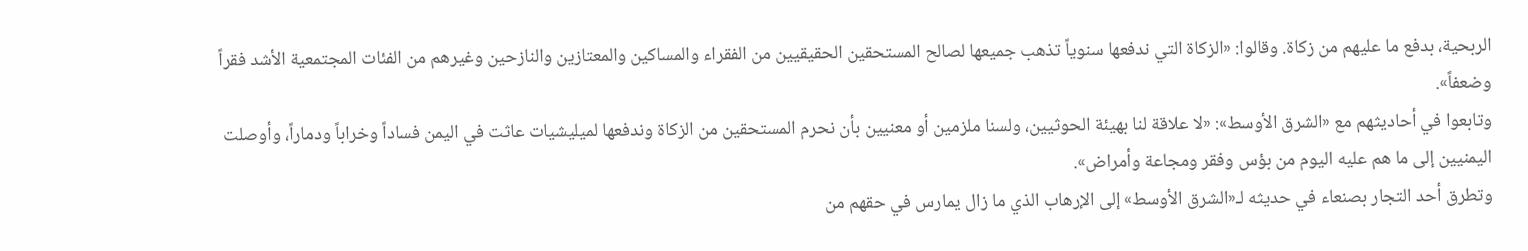الربحية، بدفع ما عليهم من زكاة. وقالوا: «الزكاة التي ندفعها سنوياً تذهب جميعها لصالح المستحقين الحقيقيين من الفقراء والمساكين والمعتازين والنازحين وغيرهم من الفئات المجتمعية الأشد فقراً وضعفاً».
وتابعوا في أحاديثهم مع «الشرق الأوسط»: «لا علاقة لنا بهيئة الحوثيين، ولسنا ملزمين أو معنيين بأن نحرم المستحقين من الزكاة وندفعها لميليشيات عاثت في اليمن فساداً وخراباً ودماراً، وأوصلت اليمنيين إلى ما هم عليه اليوم من بؤس وفقر ومجاعة وأمراض».
وتطرق أحد التجار بصنعاء في حديثه لـ«الشرق الأوسط» إلى الإرهاب الذي ما زال يمارس في حقهم من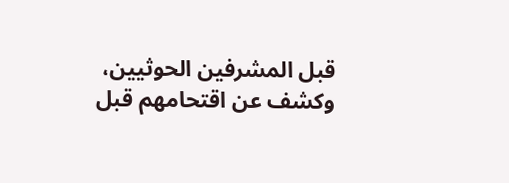قبل المشرفين الحوثيين، وكشف عن اقتحامهم قبل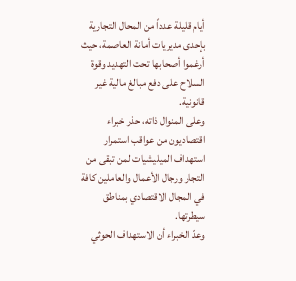أيام قليلة عدداً من المحال التجارية بإحدى مديريات أمانة العاصمة، حيث أرغموا أصحابها تحت التهديد وقوة السلاح على دفع مبالغ مالية غير قانونية.
وعلى المنوال ذاته، حذر خبراء اقتصاديون من عواقب استمرار استهداف الميليشيات لمن تبقى من التجار ورجال الأعمال والعاملين كافة في المجال الاقتصادي بمناطق سيطرتها.
وعدّ الخبراء أن الاستهداف الحوثي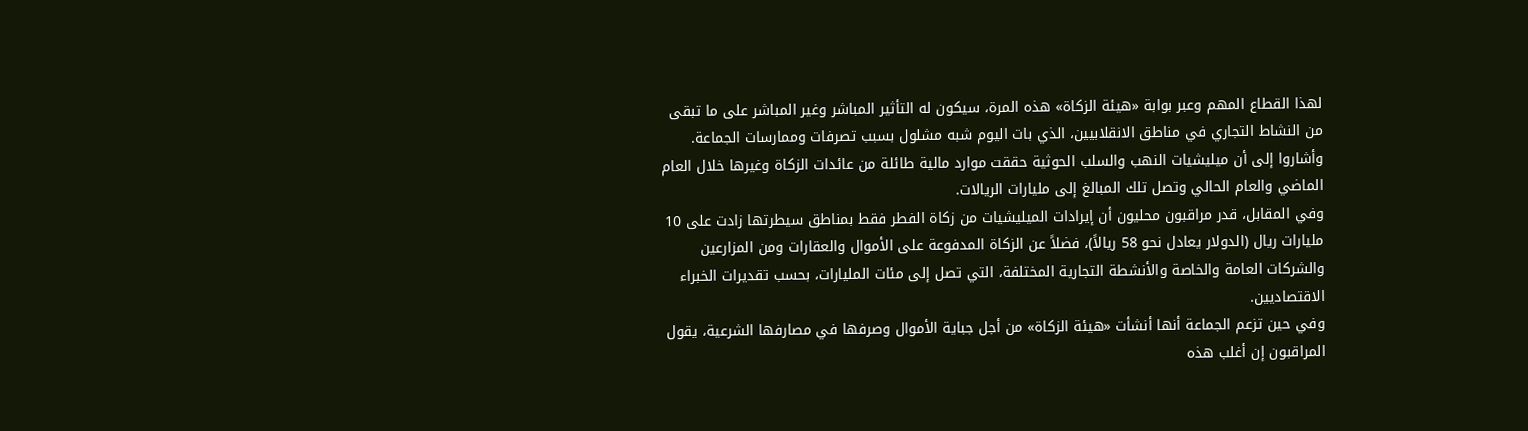لهذا القطاع المهم وعبر بوابة «هيئة الزكاة» هذه المرة، سيكون له التأثير المباشر وغير المباشر على ما تبقى من النشاط التجاري في مناطق الانقلابيين، الذي بات اليوم شبه مشلول بسبب تصرفات وممارسات الجماعة.
وأشاروا إلى أن ميليشيات النهب والسلب الحوثية حققت موارد مالية طائلة من عائدات الزكاة وغيرها خلال العام الماضي والعام الحالي وتصل تلك المبالغ إلى مليارات الريالات.
وفي المقابل، قدر مراقبون محليون أن إيرادات الميليشيات من زكاة الفطر فقط بمناطق سيطرتها زادت على 10 مليارات ريال (الدولار يعادل نحو 58 ريالاً)، فضلاً عن الزكاة المدفوعة على الأموال والعقارات ومن المزارعين والشركات العامة والخاصة والأنشطة التجارية المختلفة، التي تصل إلى مئات المليارات، بحسب تقديرات الخبراء الاقتصاديين.
وفي حين تزعم الجماعة أنها أنشأت «هيئة الزكاة» من أجل جباية الأموال وصرفها في مصارفها الشرعية، يقول المراقبون إن أغلب هذه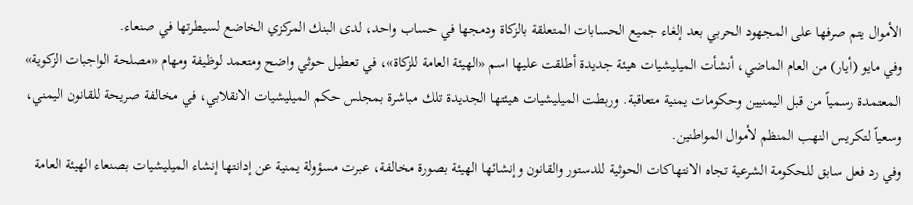الأموال يتم صرفها على المجهود الحربي بعد إلغاء جميع الحسابات المتعلقة بالزكاة ودمجها في حساب واحد، لدى البنك المركزي الخاضع لسيطرتها في صنعاء.
وفي مايو (أيار) من العام الماضي، أنشأت الميليشيات هيئة جديدة أطلقت عليها اسم «الهيئة العامة للزكاة»، في تعطيل حوثي واضح ومتعمد لوظيفة ومهام «مصلحة الواجبات الزكوية» المعتمدة رسمياً من قبل اليمنيين وحكومات يمنية متعاقبة. وربطت الميليشيات هيئتها الجديدة تلك مباشرة بمجلس حكم الميليشيات الانقلابي، في مخالفة صريحة للقانون اليمني، وسعياً لتكريس النهب المنظم لأموال المواطنين.
وفي رد فعل سابق للحكومة الشرعية تجاه الانتهاكات الحوثية للدستور والقانون وإنشائها الهيئة بصورة مخالفة، عبرت مسؤولة يمنية عن إدانتها إنشاء الميليشيات بصنعاء الهيئة العامة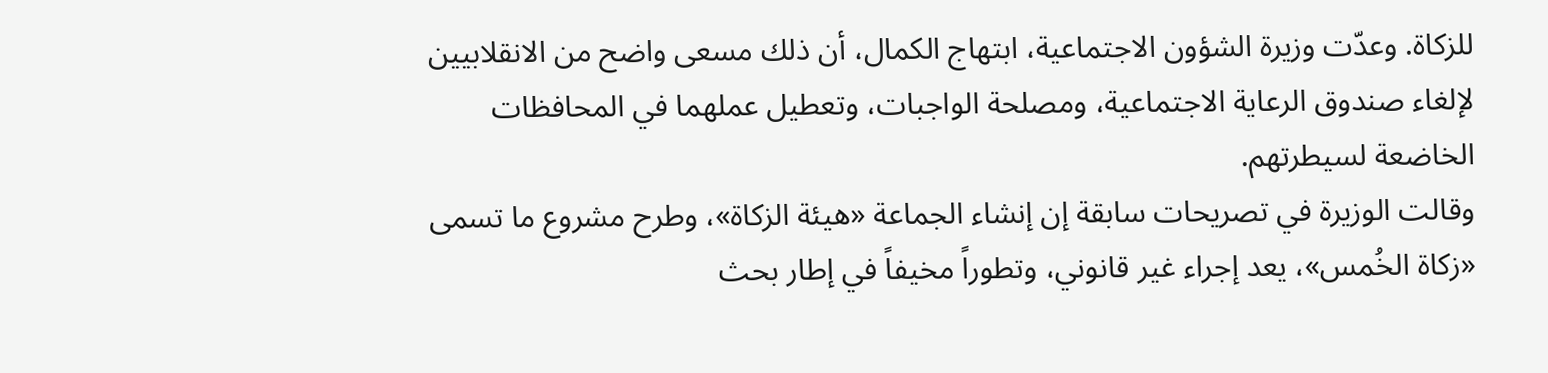للزكاة. وعدّت وزيرة الشؤون الاجتماعية، ابتهاج الكمال، أن ذلك مسعى واضح من الانقلابيين لإلغاء صندوق الرعاية الاجتماعية، ومصلحة الواجبات، وتعطيل عملهما في المحافظات الخاضعة لسيطرتهم.
وقالت الوزيرة في تصريحات سابقة إن إنشاء الجماعة «هيئة الزكاة»، وطرح مشروع ما تسمى «زكاة الخُمس»، يعد إجراء غير قانوني، وتطوراً مخيفاً في إطار بحث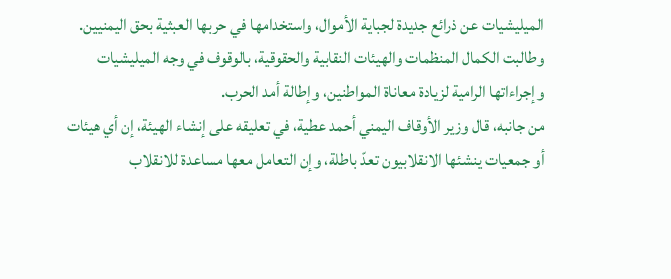الميليشيات عن ذرائع جديدة لجباية الأموال، واستخدامها في حربها العبثية بحق اليمنيين. وطالبت الكمال المنظمات والهيئات النقابية والحقوقية، بالوقوف في وجه الميليشيات وإجراءاتها الرامية لزيادة معاناة المواطنين، وإطالة أمد الحرب.
من جانبه، قال وزير الأوقاف اليمني أحمد عطية، في تعليقه على إنشاء الهيئة، إن أي هيئات أو جمعيات ينشئها الانقلابيون تعدّ باطلة، وإن التعامل معها مساعدة للانقلاب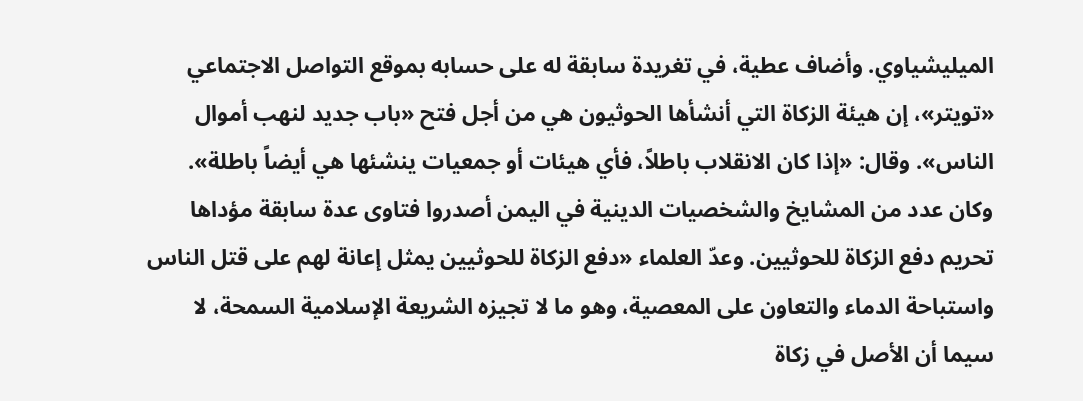الميليشياوي. وأضاف عطية، في تغريدة سابقة له على حسابه بموقع التواصل الاجتماعي «تويتر»، إن هيئة الزكاة التي أنشأها الحوثيون هي من أجل فتح «باب جديد لنهب أموال الناس». وقال: «إذا كان الانقلاب باطلاً، فأي هيئات أو جمعيات ينشئها هي أيضاً باطلة».
وكان عدد من المشايخ والشخصيات الدينية في اليمن أصدروا فتاوى عدة سابقة مؤداها تحريم دفع الزكاة للحوثيين. وعدّ العلماء «دفع الزكاة للحوثيين يمثل إعانة لهم على قتل الناس واستباحة الدماء والتعاون على المعصية، وهو ما لا تجيزه الشريعة الإسلامية السمحة، لا سيما أن الأصل في زكاة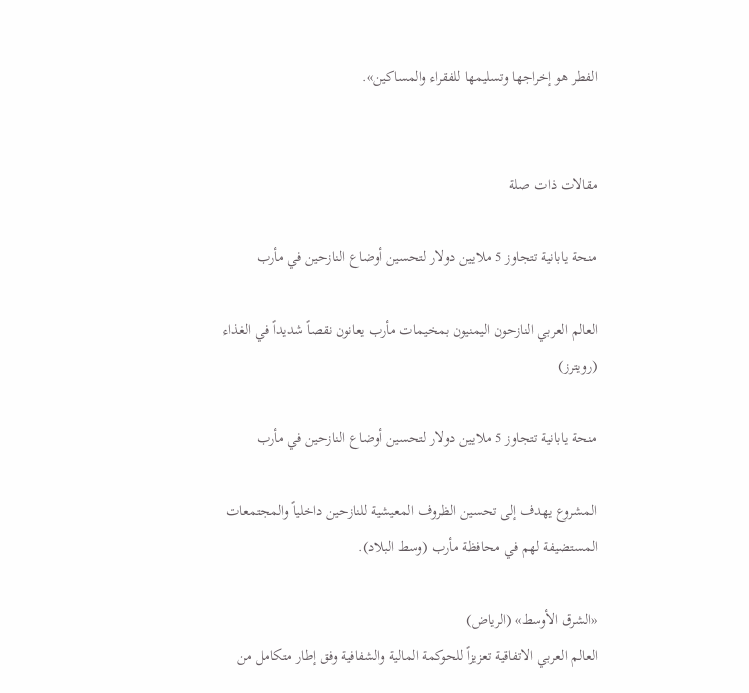الفطر هو إخراجها وتسليمها للفقراء والمساكين».


مقالات ذات صلة

منحة يابانية تتجاوز 5 ملايين دولار لتحسين أوضاع النازحين في مأرب

العالم العربي النازحون اليمنيون بمخيمات مأرب يعانون نقصاً شديداً في الغذاء (رويترز)

منحة يابانية تتجاوز 5 ملايين دولار لتحسين أوضاع النازحين في مأرب

المشروع يهدف إلى تحسين الظروف المعيشية للنازحين داخلياً والمجتمعات المستضيفة لهم في محافظة مأرب (وسط البلاد).

«الشرق الأوسط» (الرياض)
العالم العربي الاتفاقية تعزيزاً للحوكمة المالية والشفافية وفق إطار متكامل من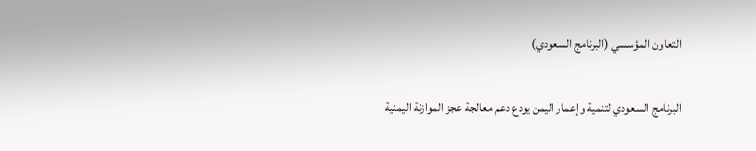التعاون المؤسسي (البرنامج السعودي)

البرنامج السعودي لتنمية وإعمار اليمن يودع دعم معالجة عجز الموازنة اليمنية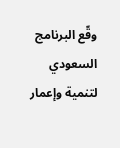وقّع البرنامج السعودي لتنمية وإعمار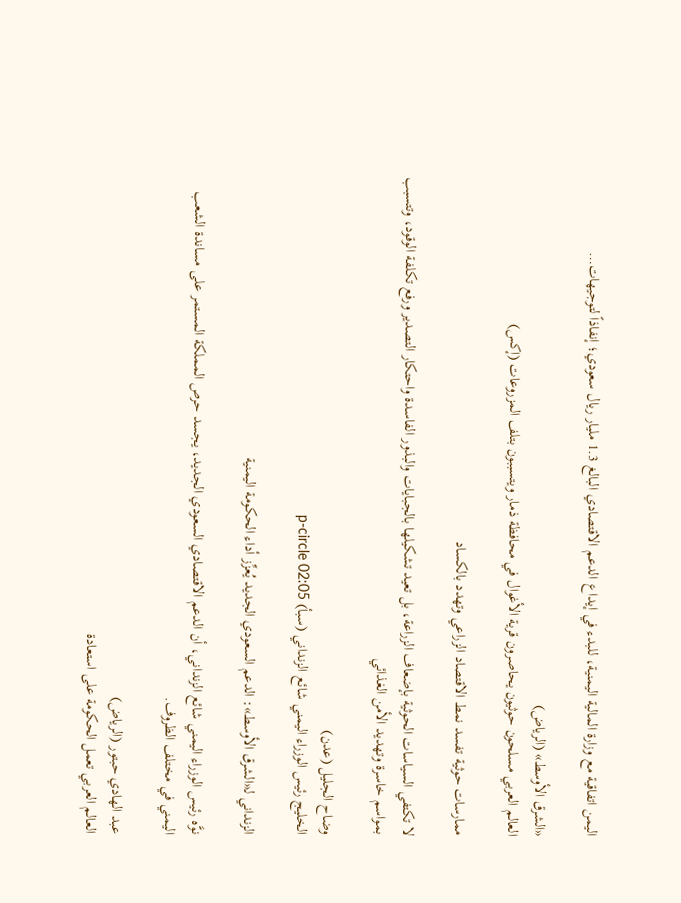اليمن اتفاقية مع وزارة المالية اليمنية، للبدء في إيداع الدعم الاقتصادي البالغ 1.3 مليار ريال سعودي؛ إنفاذاً لتوجيهات…

«الشرق الأوسط» (الرياض)
العالم العربي مسلحون حوثيون يحاصرون قرية الأغوال في محافظة ذمار ويتسببون بتلف المزروعات (إكس)

ممارسات حوثية تفسد نمط الاقتصاد الزراعي وتهدد بالكساد

لا تكتفي السياسات الحوثية بإضعاف الزراعة، بل تعيد تشكيلها بالجبايات والبذور الفاسدة واحتكار التصدير ورفع تكلفة الوقود، وتتسبب بمواسم خاسرة وتهديد الأمن الغذائي

وضاح الجليل (عدن)
الخليج رئيس الوزراء اليمني شائع الزنداني (سبأ) p-circle 02:05

الزنداني لـ«الشرق الأوسط»: الدعم السعودي الجديد يُعزِّز أداء الحكومة اليمنية

نوَّه رئيس الوزراء اليمني شائع الزنداني، أن الدعم الاقتصادي السعودي الجديد، يجسد حرص المملكة المستمر على مساندة الشعب اليمني في مختلف الظروف.

عبد الهادي حبتور (الرياض)
العالم العربي تعمل الحكومة على استعادة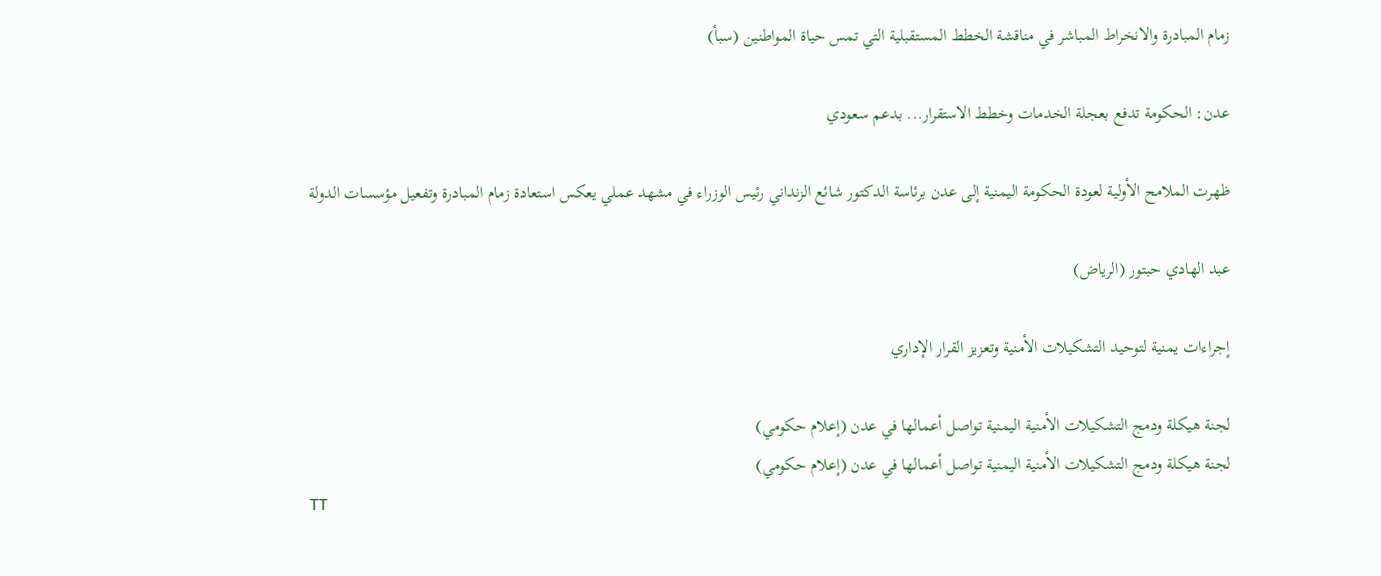زمام المبادرة والانخراط المباشر في مناقشة الخطط المستقبلية التي تمس حياة المواطنين (سبأ)

عدن: الحكومة تدفع بعجلة الخدمات وخطط الاستقرار... بدعم سعودي

ظهرت الملامح الأولية لعودة الحكومة اليمنية إلى عدن برئاسة الدكتور شائع الزنداني رئيس الوزراء في مشهد عملي يعكس استعادة زمام المبادرة وتفعيل مؤسسات الدولة

عبد الهادي حبتور (الرياض)

إجراءات يمنية لتوحيد التشكيلات الأمنية وتعزيز القرار الإداري

لجنة هيكلة ودمج التشكيلات الأمنية اليمنية تواصل أعمالها في عدن (إعلام حكومي)
لجنة هيكلة ودمج التشكيلات الأمنية اليمنية تواصل أعمالها في عدن (إعلام حكومي)
TT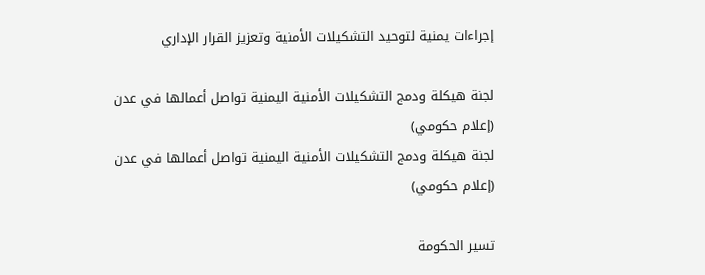إجراءات يمنية لتوحيد التشكيلات الأمنية وتعزيز القرار الإداري

لجنة هيكلة ودمج التشكيلات الأمنية اليمنية تواصل أعمالها في عدن (إعلام حكومي)
لجنة هيكلة ودمج التشكيلات الأمنية اليمنية تواصل أعمالها في عدن (إعلام حكومي)

تسير الحكومة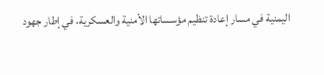اليمنية في مسار إعادة تنظيم مؤسساتها الأمنية والعسكرية، في إطار جهود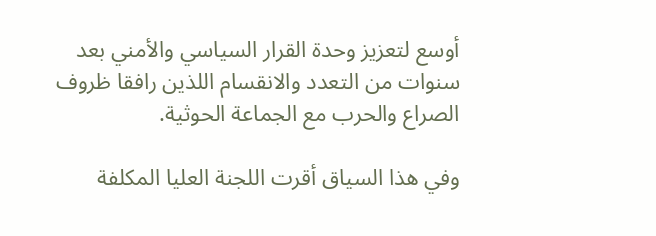أوسع لتعزيز وحدة القرار السياسي والأمني بعد سنوات من التعدد والانقسام اللذين رافقا ظروف الصراع والحرب مع الجماعة الحوثية.

وفي هذا السياق أقرت اللجنة العليا المكلفة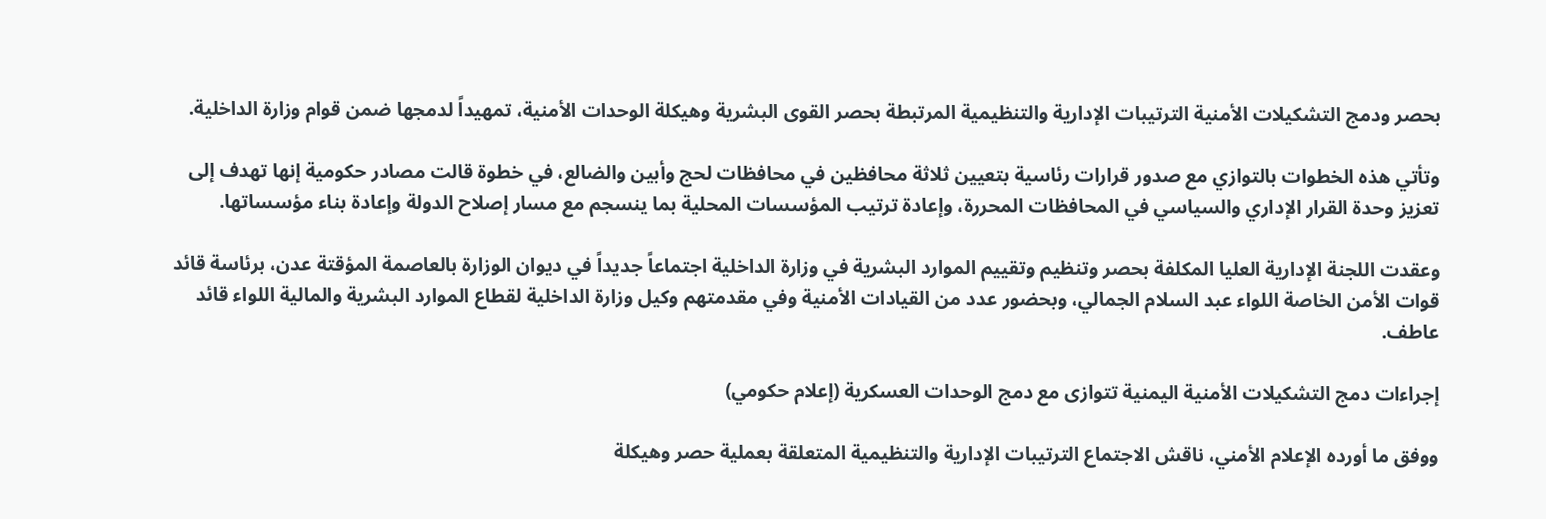بحصر ودمج التشكيلات الأمنية الترتيبات الإدارية والتنظيمية المرتبطة بحصر القوى البشرية وهيكلة الوحدات الأمنية، تمهيداً لدمجها ضمن قوام وزارة الداخلية.

وتأتي هذه الخطوات بالتوازي مع صدور قرارات رئاسية بتعيين ثلاثة محافظين في محافظات لحج وأبين والضالع، في خطوة قالت مصادر حكومية إنها تهدف إلى تعزيز وحدة القرار الإداري والسياسي في المحافظات المحررة، وإعادة ترتيب المؤسسات المحلية بما ينسجم مع مسار إصلاح الدولة وإعادة بناء مؤسساتها.

وعقدت اللجنة الإدارية العليا المكلفة بحصر وتنظيم وتقييم الموارد البشرية في وزارة الداخلية اجتماعاً جديداً في ديوان الوزارة بالعاصمة المؤقتة عدن، برئاسة قائد قوات الأمن الخاصة اللواء عبد السلام الجمالي، وبحضور عدد من القيادات الأمنية وفي مقدمتهم وكيل وزارة الداخلية لقطاع الموارد البشرية والمالية اللواء قائد عاطف.

إجراءات دمج التشكيلات الأمنية اليمنية تتوازى مع دمج الوحدات العسكرية (إعلام حكومي)

ووفق ما أورده الإعلام الأمني، ناقش الاجتماع الترتيبات الإدارية والتنظيمية المتعلقة بعملية حصر وهيكلة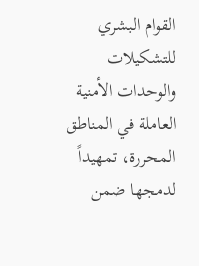القوام البشري للتشكيلات والوحدات الأمنية العاملة في المناطق المحررة، تمهيداً لدمجها ضمن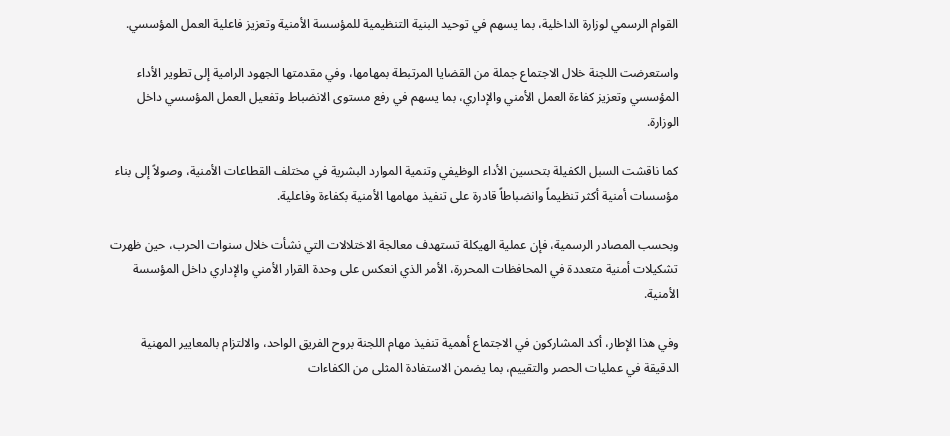القوام الرسمي لوزارة الداخلية، بما يسهم في توحيد البنية التنظيمية للمؤسسة الأمنية وتعزيز فاعلية العمل المؤسسي.

واستعرضت اللجنة خلال الاجتماع جملة من القضايا المرتبطة بمهامها، وفي مقدمتها الجهود الرامية إلى تطوير الأداء المؤسسي وتعزيز كفاءة العمل الأمني والإداري، بما يسهم في رفع مستوى الانضباط وتفعيل العمل المؤسسي داخل الوزارة.

كما ناقشت السبل الكفيلة بتحسين الأداء الوظيفي وتنمية الموارد البشرية في مختلف القطاعات الأمنية، وصولاً إلى بناء مؤسسات أمنية أكثر تنظيماً وانضباطاً قادرة على تنفيذ مهامها الأمنية بكفاءة وفاعلية.

وبحسب المصادر الرسمية، فإن عملية الهيكلة تستهدف معالجة الاختلالات التي نشأت خلال سنوات الحرب، حين ظهرت تشكيلات أمنية متعددة في المحافظات المحررة، الأمر الذي انعكس على وحدة القرار الأمني والإداري داخل المؤسسة الأمنية.

وفي هذا الإطار، أكد المشاركون في الاجتماع أهمية تنفيذ مهام اللجنة بروح الفريق الواحد، والالتزام بالمعايير المهنية الدقيقة في عمليات الحصر والتقييم، بما يضمن الاستفادة المثلى من الكفاءات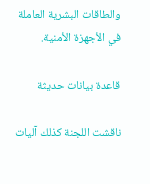والطاقات البشرية العاملة في الأجهزة الأمنية.

قاعدة بيانات حديثة

ناقشت اللجنة كذلك آليات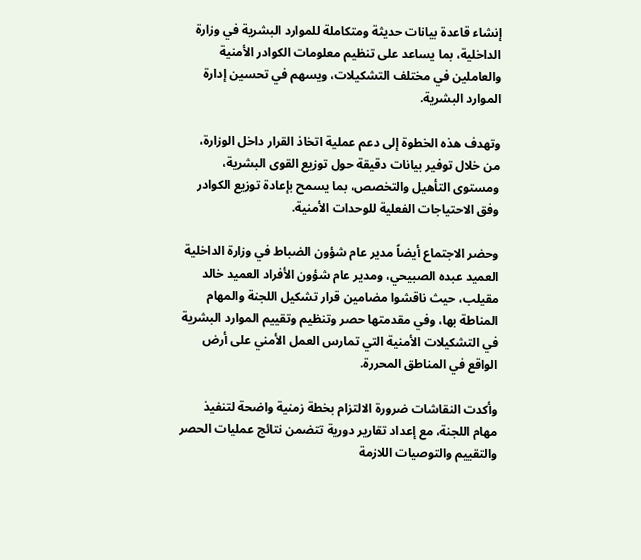إنشاء قاعدة بيانات حديثة ومتكاملة للموارد البشرية في وزارة الداخلية، بما يساعد على تنظيم معلومات الكوادر الأمنية والعاملين في مختلف التشكيلات، ويسهم في تحسين إدارة الموارد البشرية.

وتهدف هذه الخطوة إلى دعم عملية اتخاذ القرار داخل الوزارة، من خلال توفير بيانات دقيقة حول توزيع القوى البشرية، ومستوى التأهيل والتخصص، بما يسمح بإعادة توزيع الكوادر وفق الاحتياجات الفعلية للوحدات الأمنية.

وحضر الاجتماع أيضاً مدير عام شؤون الضباط في وزارة الداخلية العميد عبده الصبيحي، ومدير عام شؤون الأفراد العميد خالد مقيلب، حيث ناقشوا مضامين قرار تشكيل اللجنة والمهام المناطة بها، وفي مقدمتها حصر وتنظيم وتقييم الموارد البشرية في التشكيلات الأمنية التي تمارس العمل الأمني على أرض الواقع في المناطق المحررة.

وأكدت النقاشات ضرورة الالتزام بخطة زمنية واضحة لتنفيذ مهام اللجنة، مع إعداد تقارير دورية تتضمن نتائج عمليات الحصر والتقييم والتوصيات اللازمة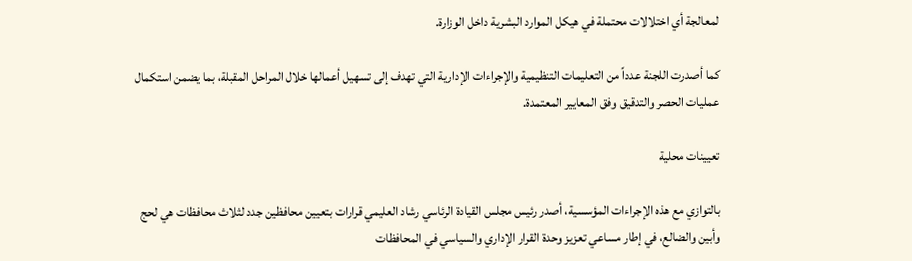لمعالجة أي اختلالات محتملة في هيكل الموارد البشرية داخل الوزارة.

كما أصدرت اللجنة عدداً من التعليمات التنظيمية والإجراءات الإدارية التي تهدف إلى تسهيل أعمالها خلال المراحل المقبلة، بما يضمن استكمال عمليات الحصر والتدقيق وفق المعايير المعتمدة.

تعيينات محلية

بالتوازي مع هذه الإجراءات المؤسسية، أصدر رئيس مجلس القيادة الرئاسي رشاد العليمي قرارات بتعيين محافظين جدد لثلاث محافظات هي لحج وأبين والضالع، في إطار مساعي تعزيز وحدة القرار الإداري والسياسي في المحافظات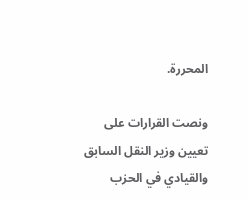المحررة.

ونصت القرارات على تعيين وزير النقل السابق والقيادي في الحزب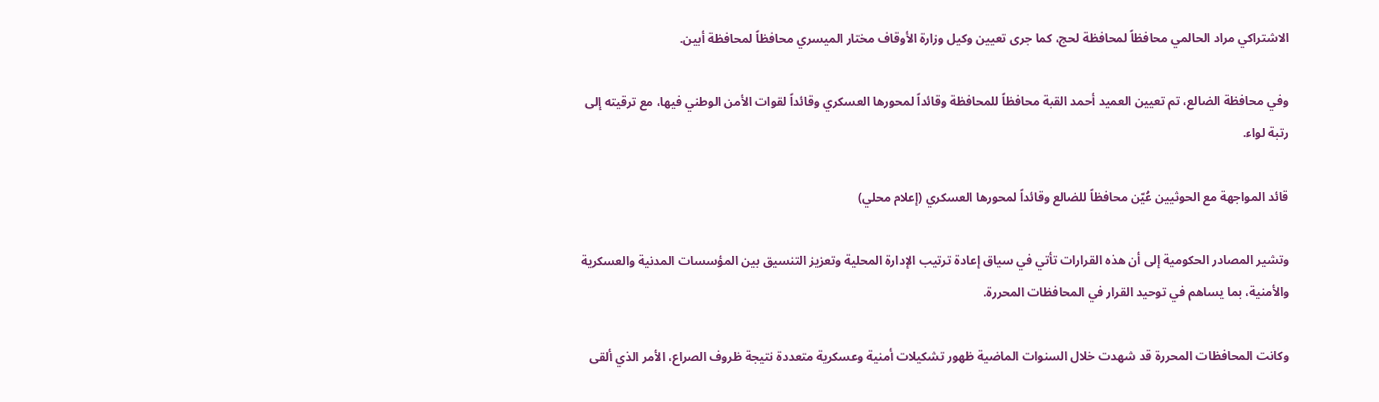الاشتراكي مراد الحالمي محافظاً لمحافظة لحج، كما جرى تعيين وكيل وزارة الأوقاف مختار الميسري محافظاً لمحافظة أبين.

وفي محافظة الضالع، تم تعيين العميد أحمد القبة محافظاً للمحافظة وقائداً لمحورها العسكري وقائداً لقوات الأمن الوطني فيها، مع ترقيته إلى رتبة لواء.

قائد المواجهة مع الحوثيين عُيّن محافظاً للضالع وقائداً لمحورها العسكري (إعلام محلي)

وتشير المصادر الحكومية إلى أن هذه القرارات تأتي في سياق إعادة ترتيب الإدارة المحلية وتعزيز التنسيق بين المؤسسات المدنية والعسكرية والأمنية، بما يساهم في توحيد القرار في المحافظات المحررة.

وكانت المحافظات المحررة قد شهدت خلال السنوات الماضية ظهور تشكيلات أمنية وعسكرية متعددة نتيجة ظروف الصراع، الأمر الذي ألقى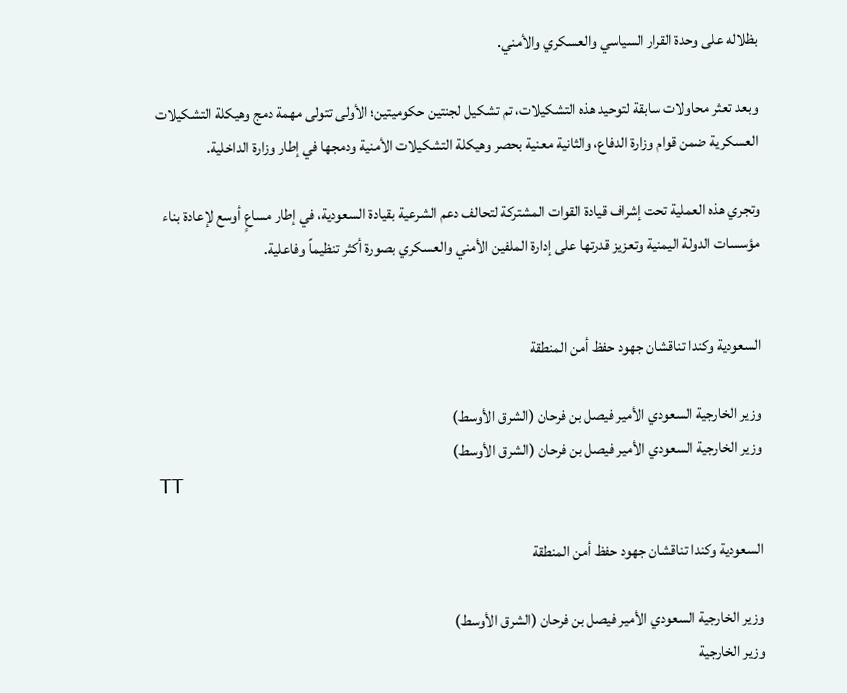بظلاله على وحدة القرار السياسي والعسكري والأمني.

وبعد تعثر محاولات سابقة لتوحيد هذه التشكيلات، تم تشكيل لجنتين حكوميتين؛ الأولى تتولى مهمة دمج وهيكلة التشكيلات العسكرية ضمن قوام وزارة الدفاع، والثانية معنية بحصر وهيكلة التشكيلات الأمنية ودمجها في إطار وزارة الداخلية.

وتجري هذه العملية تحت إشراف قيادة القوات المشتركة لتحالف دعم الشرعية بقيادة السعودية، في إطار مساعٍ أوسع لإعادة بناء مؤسسات الدولة اليمنية وتعزيز قدرتها على إدارة الملفين الأمني والعسكري بصورة أكثر تنظيماً وفاعلية.


السعودية وكندا تناقشان جهود حفظ أمن المنطقة

وزير الخارجية السعودي الأمير فيصل بن فرحان (الشرق الأوسط)
وزير الخارجية السعودي الأمير فيصل بن فرحان (الشرق الأوسط)
TT

السعودية وكندا تناقشان جهود حفظ أمن المنطقة

وزير الخارجية السعودي الأمير فيصل بن فرحان (الشرق الأوسط)
وزير الخارجية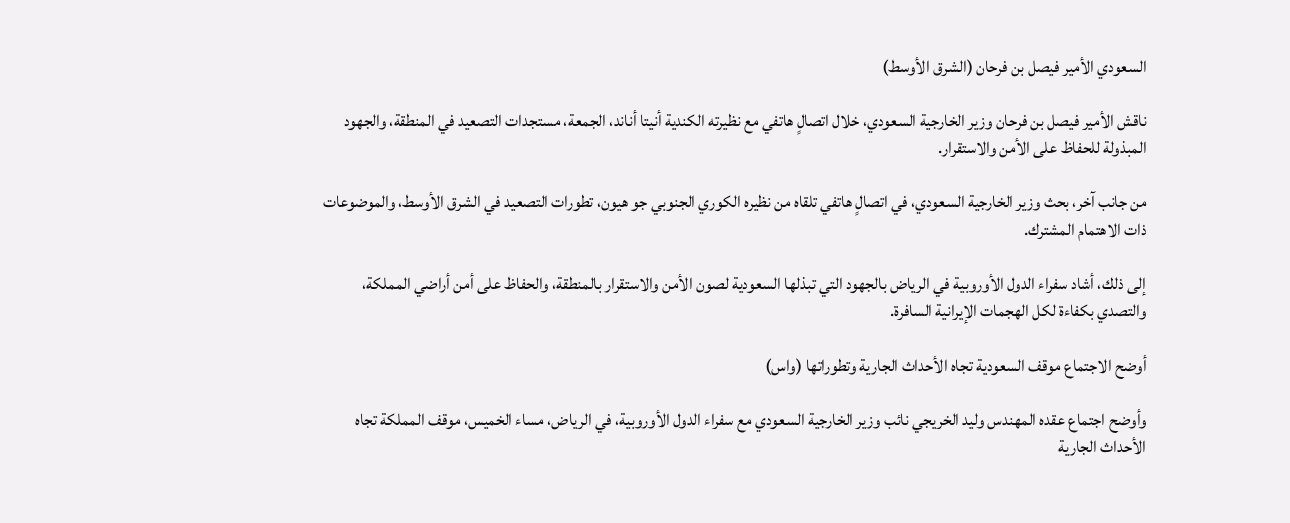السعودي الأمير فيصل بن فرحان (الشرق الأوسط)

ناقش الأمير فيصل بن فرحان وزير الخارجية السعودي، خلال اتصالٍ هاتفي مع نظيرته الكندية أنيتا أناند، الجمعة، مستجدات التصعيد في المنطقة، والجهود المبذولة للحفاظ على الأمن والاستقرار.

من جانب آخر، بحث وزير الخارجية السعودي، في اتصالٍ هاتفي تلقاه من نظيره الكوري الجنوبي جو هيون، تطورات التصعيد في الشرق الأوسط، والموضوعات ذات الاهتمام المشترك.

إلى ذلك، أشاد سفراء الدول الأوروبية في الرياض بالجهود التي تبذلها السعودية لصون الأمن والاستقرار بالمنطقة، والحفاظ على أمن أراضي المملكة، والتصدي بكفاءة لكل الهجمات الإيرانية السافرة.

أوضح الاجتماع موقف السعودية تجاه الأحداث الجارية وتطوراتها (واس)

وأوضح اجتماع عقده المهندس وليد الخريجي نائب وزير الخارجية السعودي مع سفراء الدول الأوروبية، في الرياض، مساء الخميس، موقف المملكة تجاه الأحداث الجارية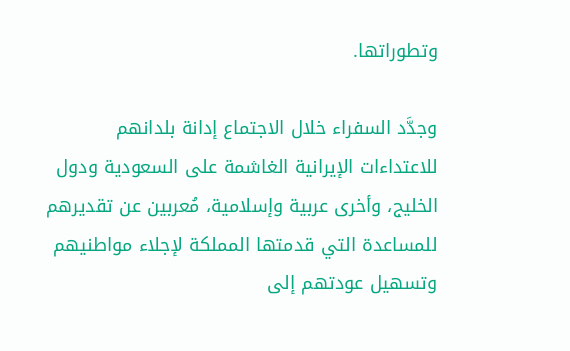وتطوراتها.

وجدَّد السفراء خلال الاجتماع إدانة بلدانهم للاعتداءات الإيرانية الغاشمة على السعودية ودول الخليج، وأخرى عربية وإسلامية، مُعربين عن تقديرهم للمساعدة التي قدمتها المملكة لإجلاء مواطنيهم وتسهيل عودتهم إلى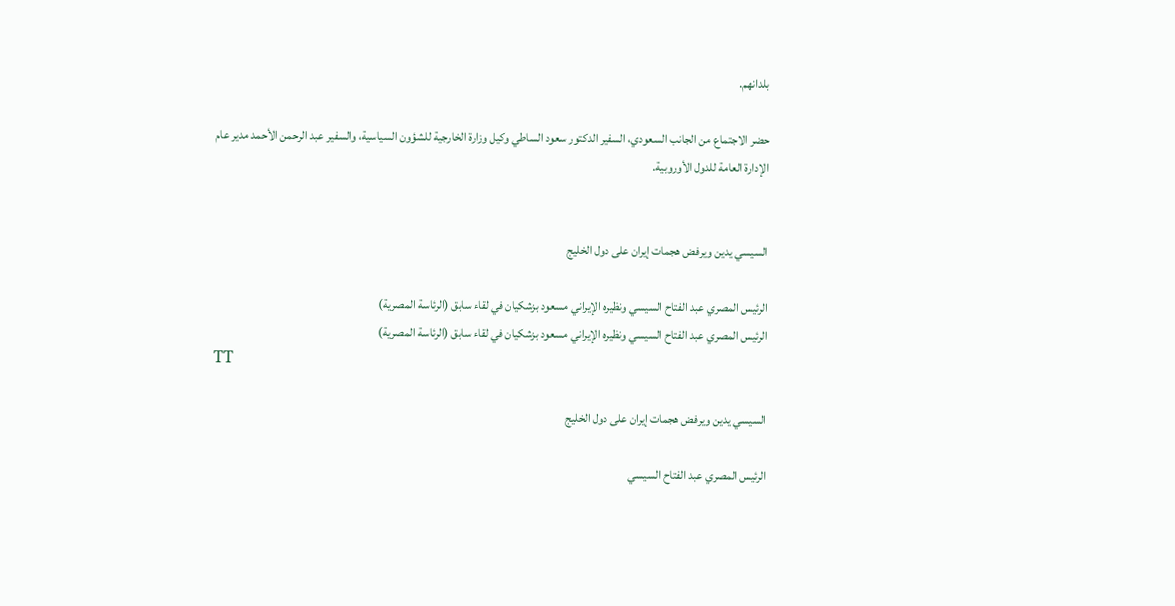بلدانهم.

حضر الاجتماع من الجانب السعودي، السفير الدكتور سعود الساطي وكيل وزارة الخارجية للشؤون السياسية، والسفير عبد الرحمن الأحمد مدير عام الإدارة العامة للدول الأوروبية.


السيسي يدين ويرفض هجمات إيران على دول الخليج

الرئيس المصري عبد الفتاح السيسي ونظيره الإيراني مسعود بزشكيان في لقاء سابق (الرئاسة المصرية)
الرئيس المصري عبد الفتاح السيسي ونظيره الإيراني مسعود بزشكيان في لقاء سابق (الرئاسة المصرية)
TT

السيسي يدين ويرفض هجمات إيران على دول الخليج

الرئيس المصري عبد الفتاح السيسي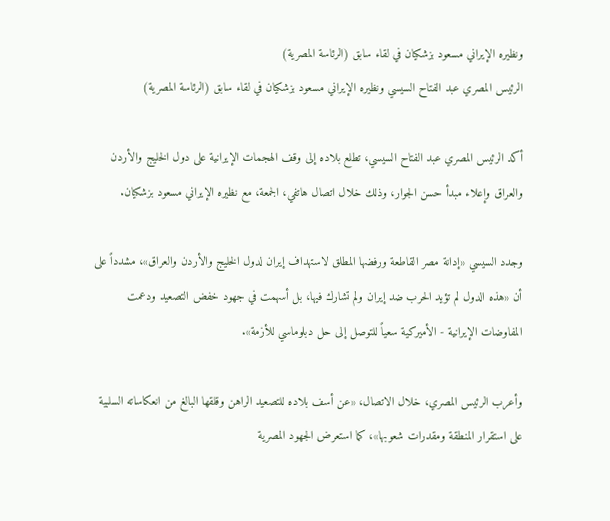ونظيره الإيراني مسعود بزشكيان في لقاء سابق (الرئاسة المصرية)
الرئيس المصري عبد الفتاح السيسي ونظيره الإيراني مسعود بزشكيان في لقاء سابق (الرئاسة المصرية)

أكد الرئيس المصري عبد الفتاح السيسي، تطلع بلاده إلى وقف الهجمات الإيرانية على دول الخليج والأردن والعراق وإعلاء مبدأ حسن الجوار، وذلك خلال اتصال هاتفي، الجمعة، مع نظيره الإيراني مسعود بزشكيان.

وجدد السيسي «إدانة مصر القاطعة ورفضها المطلق لاستهداف إيران لدول الخليج والأردن والعراق»، مشدداً على أن «هذه الدول لم تؤيد الحرب ضد إيران ولم تشارك فيها، بل أسهمت في جهود خفض التصعيد ودعمت المفاوضات الإيرانية - الأميركية سعياً للتوصل إلى حل دبلوماسي للأزمة».

وأعرب الرئيس المصري، خلال الاتصال، «عن أسف بلاده للتصعيد الراهن وقلقها البالغ من انعكاساته السلبية على استقرار المنطقة ومقدرات شعوبها»، كما استعرض الجهود المصرية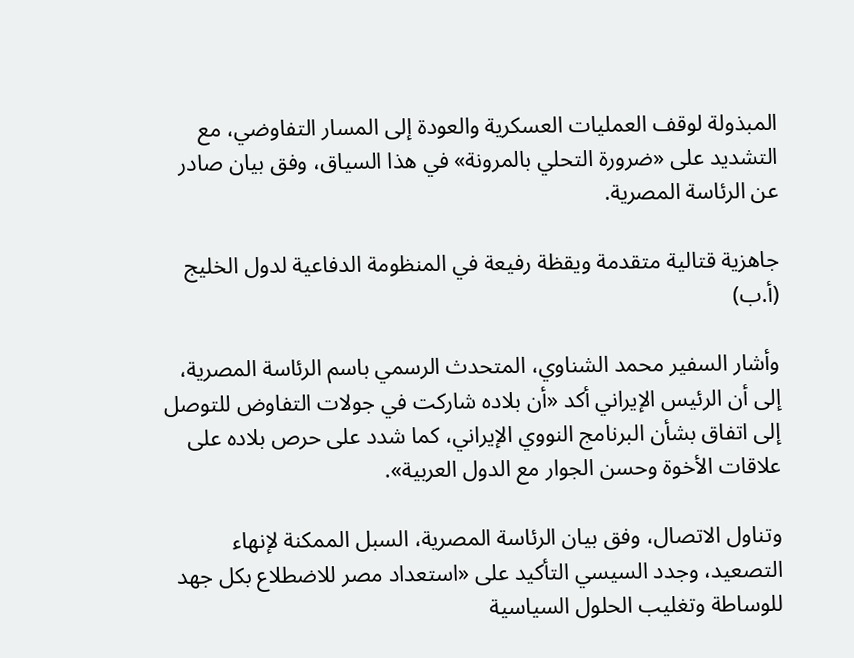المبذولة لوقف العمليات العسكرية والعودة إلى المسار التفاوضي، مع التشديد على «ضرورة التحلي بالمرونة» في هذا السياق، وفق بيان صادر عن الرئاسة المصرية.

جاهزية قتالية متقدمة ويقظة رفيعة في المنظومة الدفاعية لدول الخليج (أ.ب)

وأشار السفير محمد الشناوي، المتحدث الرسمي باسم الرئاسة المصرية، إلى أن الرئيس الإيراني أكد «أن بلاده شاركت في جولات التفاوض للتوصل إلى اتفاق بشأن البرنامج النووي الإيراني، كما شدد على حرص بلاده على علاقات الأخوة وحسن الجوار مع الدول العربية».

وتناول الاتصال، وفق بيان الرئاسة المصرية، السبل الممكنة لإنهاء التصعيد، وجدد السيسي التأكيد على «استعداد مصر للاضطلاع بكل جهد للوساطة وتغليب الحلول السياسية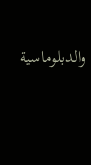والدبلوماسية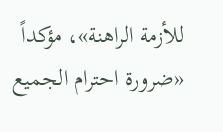للأزمة الراهنة»، مؤكداً «ضرورة احترام الجميع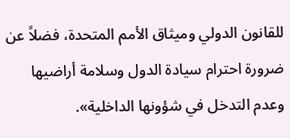للقانون الدولي وميثاق الأمم المتحدة، فضلاً عن ضرورة احترام سيادة الدول وسلامة أراضيها وعدم التدخل في شؤونها الداخلية».